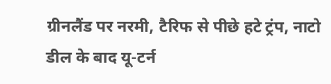ग्रीनलैंड पर नरमी, टैरिफ से पीछे हटे ट्रंप, नाटो डील के बाद यू-टर्न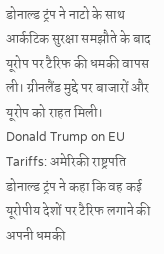डोनाल्ड ट्रंप ने नाटो के साथ आर्कटिक सुरक्षा समझौते के बाद यूरोप पर टैरिफ की धमकी वापस ली। ग्रीनलैंड मुद्दे पर बाजारों और यूरोप को राहत मिली।
Donald Trump on EU Tariffs: अमेरिकी राष्ट्रपति डोनाल्ड ट्रंप ने कहा कि वह कई यूरोपीय देशों पर टैरिफ लगाने की अपनी धमकी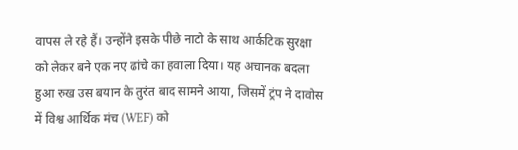वापस ले रहे हैं। उन्होंने इसके पीछे नाटो के साथ आर्कटिक सुरक्षा को लेकर बने एक नए ढांचे का हवाला दिया। यह अचानक बदला हुआ रुख उस बयान के तुरंत बाद सामने आया, जिसमें ट्रंप ने दावोस में विश्व आर्थिक मंच (WEF) को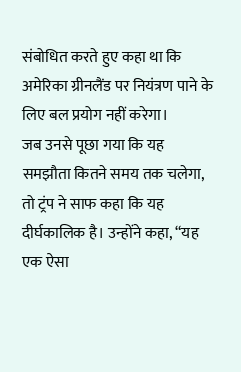संबोधित करते हुए कहा था कि अमेरिका ग्रीनलैंड पर नियंत्रण पाने के लिए बल प्रयोग नहीं करेगा।
जब उनसे पूछा गया कि यह समझौता कितने समय तक चलेगा, तो ट्रंप ने साफ कहा कि यह दीर्घकालिक है। उन्होंने कहा, “यह एक ऐसा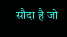सौदा है जो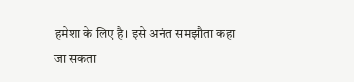हमेशा के लिए है। इसे अनंत समझौता कहा जा सकता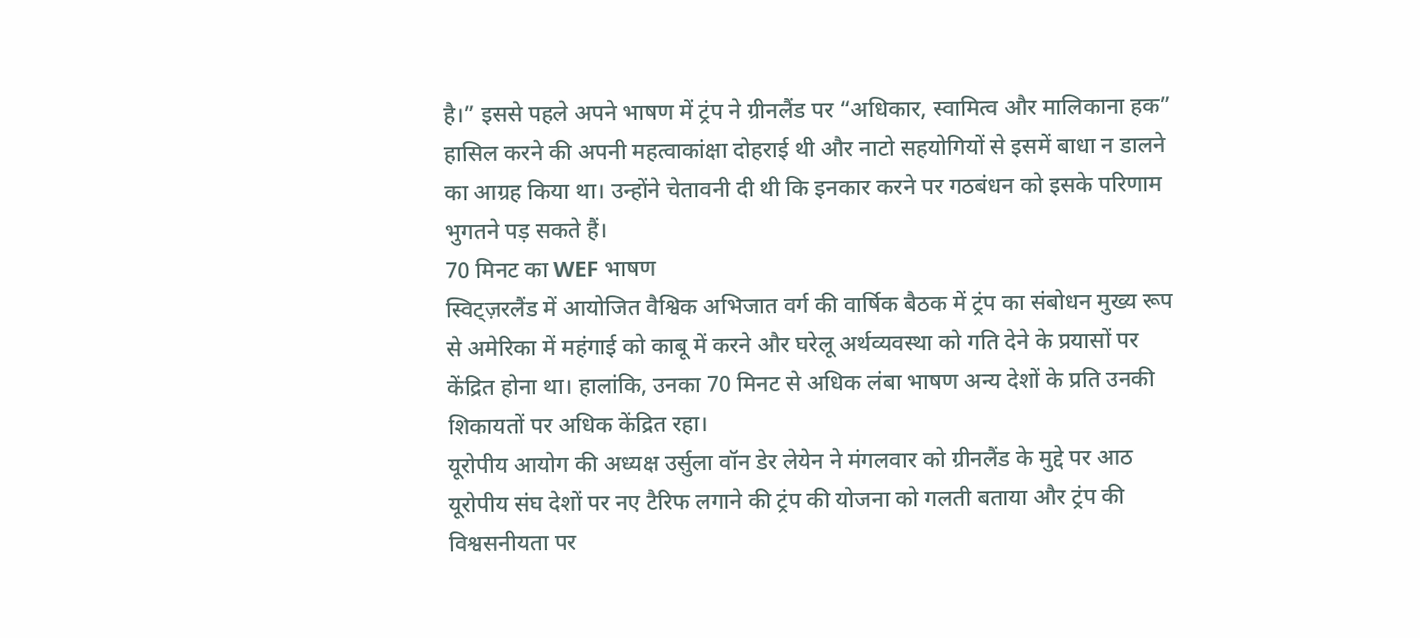है।” इससे पहले अपने भाषण में ट्रंप ने ग्रीनलैंड पर “अधिकार, स्वामित्व और मालिकाना हक” हासिल करने की अपनी महत्वाकांक्षा दोहराई थी और नाटो सहयोगियों से इसमें बाधा न डालने का आग्रह किया था। उन्होंने चेतावनी दी थी कि इनकार करने पर गठबंधन को इसके परिणाम भुगतने पड़ सकते हैं।
70 मिनट का WEF भाषण
स्विट्ज़रलैंड में आयोजित वैश्विक अभिजात वर्ग की वार्षिक बैठक में ट्रंप का संबोधन मुख्य रूप से अमेरिका में महंगाई को काबू में करने और घरेलू अर्थव्यवस्था को गति देने के प्रयासों पर केंद्रित होना था। हालांकि, उनका 70 मिनट से अधिक लंबा भाषण अन्य देशों के प्रति उनकी शिकायतों पर अधिक केंद्रित रहा।
यूरोपीय आयोग की अध्यक्ष उर्सुला वॉन डेर लेयेन ने मंगलवार को ग्रीनलैंड के मुद्दे पर आठ यूरोपीय संघ देशों पर नए टैरिफ लगाने की ट्रंप की योजना को गलती बताया और ट्रंप की विश्वसनीयता पर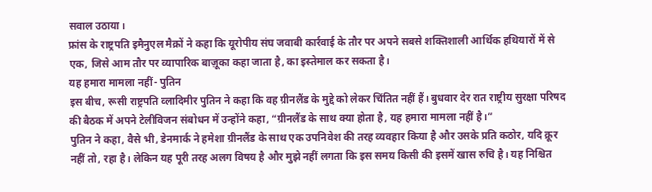सवाल उठाया।
फ्रांस के राष्ट्रपति इमैनुएल मैक्रों ने कहा कि यूरोपीय संघ जवाबी कार्रवाई के तौर पर अपने सबसे शक्तिशाली आर्थिक हथियारों में से एक, जिसे आम तौर पर व्यापारिक बाज़ूका कहा जाता है, का इस्तेमाल कर सकता है।
यह हमारा मामला नहीं- पुतिन
इस बीच, रूसी राष्ट्रपति व्लादिमीर पुतिन ने कहा कि वह ग्रीनलैंड के मुद्दे को लेकर चिंतित नहीं हैं। बुधवार देर रात राष्ट्रीय सुरक्षा परिषद की बैठक में अपने टेलीविजन संबोधन में उन्होंने कहा, “ग्रीनलैंड के साथ क्या होता है, यह हमारा मामला नहीं है।”
पुतिन ने कहा, वैसे भी, डेनमार्क ने हमेशा ग्रीनलैंड के साथ एक उपनिवेश की तरह व्यवहार किया है और उसके प्रति कठोर, यदि क्रूर नहीं तो, रहा है। लेकिन यह पूरी तरह अलग विषय है और मुझे नहीं लगता कि इस समय किसी की इसमें खास रुचि है। यह निश्चित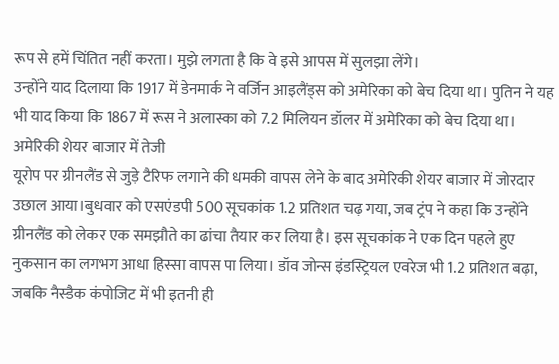रूप से हमें चिंतित नहीं करता। मुझे लगता है कि वे इसे आपस में सुलझा लेंगे।
उन्होंने याद दिलाया कि 1917 में डेनमार्क ने वर्जिन आइलैंड्स को अमेरिका को बेच दिया था। पुतिन ने यह भी याद किया कि 1867 में रूस ने अलास्का को 7.2 मिलियन डॉलर में अमेरिका को बेच दिया था।
अमेरिकी शेयर बाजार में तेजी
यूरोप पर ग्रीनलैंड से जुड़े टैरिफ लगाने की धमकी वापस लेने के बाद अमेरिकी शेयर बाजार में जोरदार उछाल आया।बुधवार को एसएंडपी 500 सूचकांक 1.2 प्रतिशत चढ़ गया, जब ट्रंप ने कहा कि उन्होंने ग्रीनलैंड को लेकर एक समझौते का ढांचा तैयार कर लिया है। इस सूचकांक ने एक दिन पहले हुए नुकसान का लगभग आधा हिस्सा वापस पा लिया। डॉव जोन्स इंडस्ट्रियल एवरेज भी 1.2 प्रतिशत बढ़ा, जबकि नैस्डैक कंपोजिट में भी इतनी ही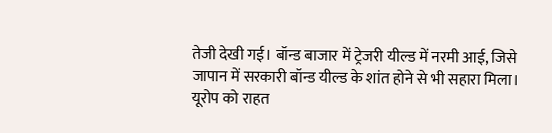तेजी देखी गई। बॉन्ड बाजार में ट्रेजरी यील्ड में नरमी आई, जिसे जापान में सरकारी बॉन्ड यील्ड के शांत होने से भी सहारा मिला।
यूरोप को राहत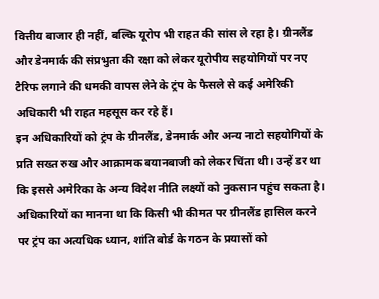वित्तीय बाजार ही नहीं, बल्कि यूरोप भी राहत की सांस ले रहा है। ग्रीनलैंड और डेनमार्क की संप्रभुता की रक्षा को लेकर यूरोपीय सहयोगियों पर नए टैरिफ लगाने की धमकी वापस लेने के ट्रंप के फैसले से कई अमेरिकी अधिकारी भी राहत महसूस कर रहे हैं।
इन अधिकारियों को ट्रंप के ग्रीनलैंड, डेनमार्क और अन्य नाटो सहयोगियों के प्रति सख्त रुख और आक्रामक बयानबाजी को लेकर चिंता थी। उन्हें डर था कि इससे अमेरिका के अन्य विदेश नीति लक्ष्यों को नुकसान पहुंच सकता है। अधिकारियों का मानना था कि किसी भी कीमत पर ग्रीनलैंड हासिल करने पर ट्रंप का अत्यधिक ध्यान, शांति बोर्ड के गठन के प्रयासों को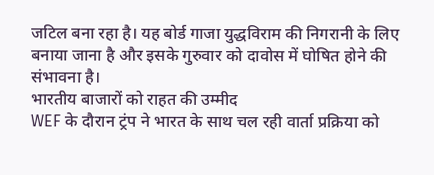जटिल बना रहा है। यह बोर्ड गाजा युद्धविराम की निगरानी के लिए बनाया जाना है और इसके गुरुवार को दावोस में घोषित होने की संभावना है।
भारतीय बाजारों को राहत की उम्मीद
WEF के दौरान ट्रंप ने भारत के साथ चल रही वार्ता प्रक्रिया को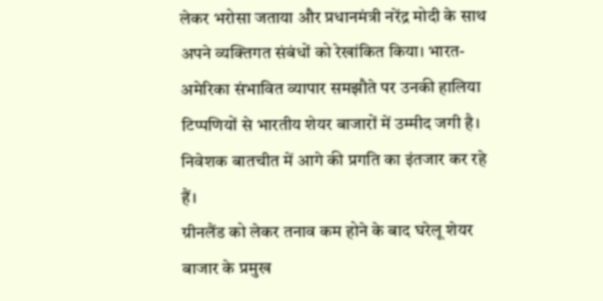लेकर भरोसा जताया और प्रधानमंत्री नरेंद्र मोदी के साथ अपने व्यक्तिगत संबंधों को रेखांकित किया। भारत-अमेरिका संभावित व्यापार समझौते पर उनकी हालिया टिप्पणियों से भारतीय शेयर बाजारों में उम्मीद जगी है। निवेशक बातचीत में आगे की प्रगति का इंतजार कर रहे हैं।
ग्रीनलैंड को लेकर तनाव कम होने के बाद घरेलू शेयर बाजार के प्रमुख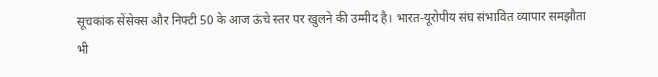सूचकांक सेंसेक्स और निफ्टी 50 के आज ऊंचे स्तर पर खुलने की उम्मीद है। भारत-यूरोपीय संघ संभावित व्यापार समझौता भी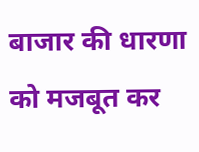बाजार की धारणा को मजबूत कर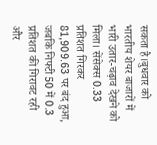सकता है।बुधवार को भारतीय शेयर बाजारों में भारी उतार-चढ़ाव देखने को मिला। सेंसेक्स 0.33 प्रतिशत गिरकर 81,909.63 पर बंद हुआ, जबकि निफ्टी 50 में 0.3 प्रतिशत की गिरावट रही और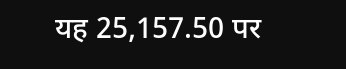यह 25,157.50 पर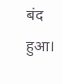बंद हुआ।